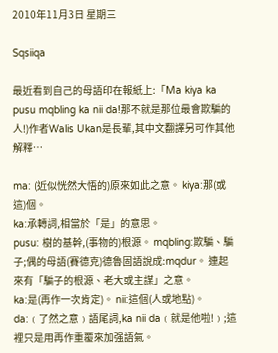2010年11月3日 星期三

Sqsiiqa

最近看到自己的母語印在報紙上:「Ma kiya ka pusu mqbling ka nii da!那不就是那位最會欺騙的人!)作者Walis Ukan是長輩,其中文翻譯另可作其他解釋…

ma: (近似恍然大悟的)原來如此之意。 kiya:那(或這)個。
ka:承轉詞,相當於「是」的意思。
pusu: 樹的基幹,(事物的)根源。 mqbling:欺騙、騙子;偶的母語(賽德克)德魯固語說成:mqdur。 連起來有「騙子的根源、老大或主謀」之意。
ka:是(再作一次肯定)。 nii:這個(人或地點)。 da:﹙了然之意﹚語尾詞,ka nii da﹙就是他啦!﹚;這裡只是用再作重覆來加强語氣。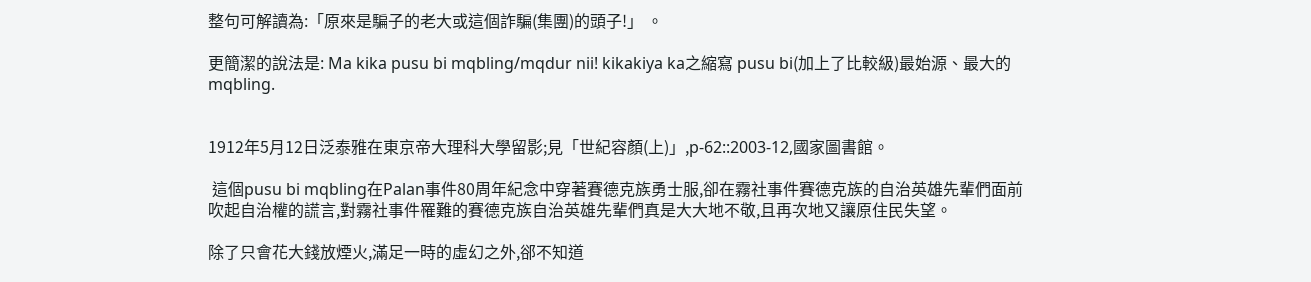整句可解讀為:「原來是騙子的老大或這個詐騙(集團)的頭子!」 。

更簡潔的說法是: Ma kika pusu bi mqbling/mqdur nii! kikakiya ka之縮寫 pusu bi(加上了比較級)最始源、最大的mqbling.


1912年5月12日泛泰雅在東京帝大理科大學留影;見「世紀容顏(上)」,p-62::2003-12,國家圖書館。

 這個pusu bi mqbling在Palan事件80周年紀念中穿著賽德克族勇士服,卻在霧社事件賽德克族的自治英雄先輩們面前吹起自治權的謊言,對霧社事件罹難的賽德克族自治英雄先輩們真是大大地不敬,且再次地又讓原住民失望。

除了只會花大錢放煙火,滿足一時的虛幻之外,郤不知道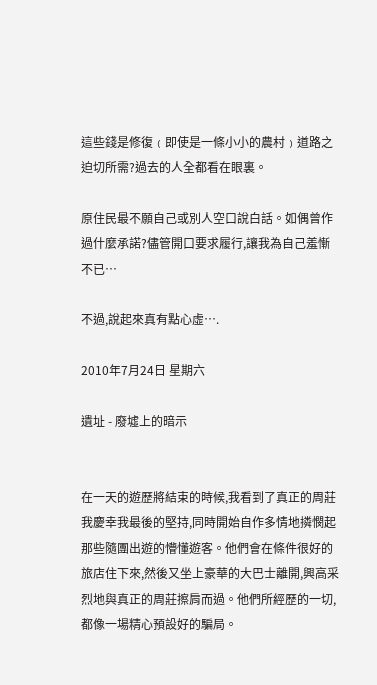這些錢是修復﹙即使是一條小小的農村﹚道路之迫切所需?過去的人全都看在眼裏。

原住民最不願自己或別人空口說白話。如偶曾作過什麼承諾?儘管開口要求履行,讓我為自己羞慚不已…

不過,說起來真有點心虛….

2010年7月24日 星期六

遺址 - 廢墟上的暗示


在一天的遊歷將結束的時候,我看到了真正的周莊我慶幸我最後的堅持,同時開始自作多情地撛憫起那些隨團出遊的懵懂遊客。他們會在條件很好的旅店住下來,然後又坐上豪華的大巴士離開,興高采烈地與真正的周莊擦肩而過。他們所經歷的一切,都像一場精心預設好的騙局。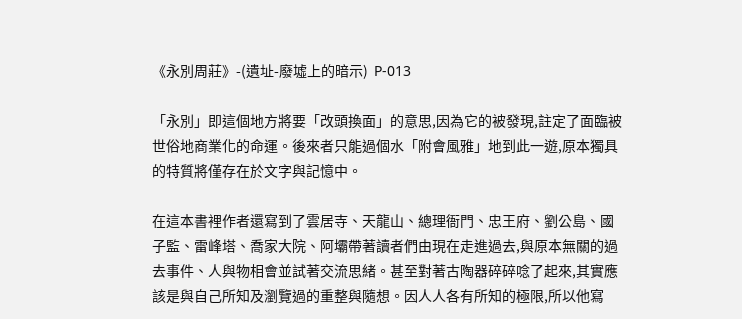《永別周莊》-(遺址-廢墟上的暗示)  P-013

「永別」即這個地方將要「改頭換面」的意思,因為它的被發現,註定了面臨被世俗地商業化的命運。後來者只能過個水「附會風雅」地到此一遊,原本獨具的特質將僅存在於文字與記憶中。

在這本書裡作者還寫到了雲居寺、天龍山、總理衙門、忠王府、劉公島、國子監、雷峰塔、喬家大院、阿壩帶著讀者們由現在走進過去,與原本無關的過去事件、人與物相會並試著交流思緒。甚至對著古陶器碎碎唸了起來,其實應該是與自己所知及瀏覽過的重整與隨想。因人人各有所知的極限,所以他寫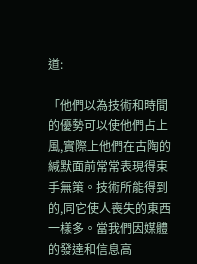道:

「他們以為技術和時間的優勢可以使他們占上風,實際上他們在古陶的緘默面前常常表現得束手無策。技術所能得到的,同它使人喪失的東西一樣多。當我們因媒體的發達和信息高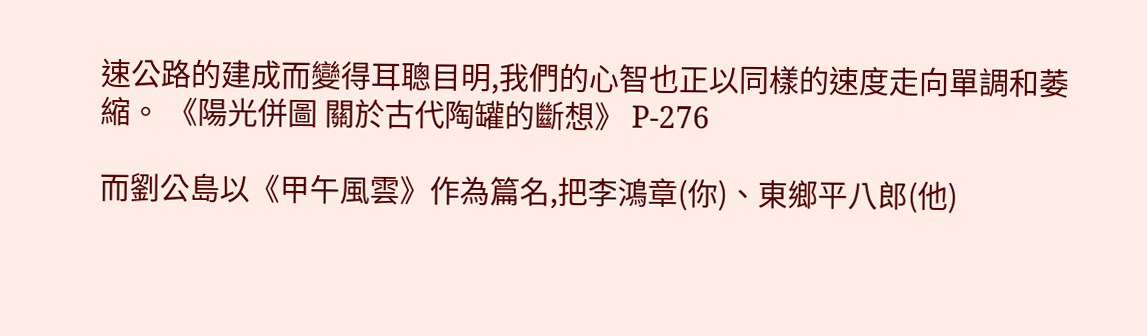速公路的建成而變得耳聰目明,我們的心智也正以同樣的速度走向單調和萎縮。 《陽光併圖 關於古代陶罐的斷想》 P-276

而劉公島以《甲午風雲》作為篇名,把李鴻章(你)、東鄉平八郎(他)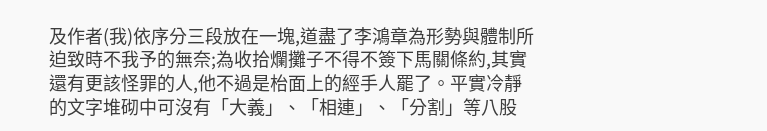及作者(我)依序分三段放在一塊,道盡了李鴻章為形勢與體制所迫致時不我予的無奈;為收拾爛攤子不得不簽下馬關條約,其實還有更該怪罪的人,他不過是枱面上的經手人罷了。平實冷靜的文字堆砌中可沒有「大義」、「相連」、「分割」等八股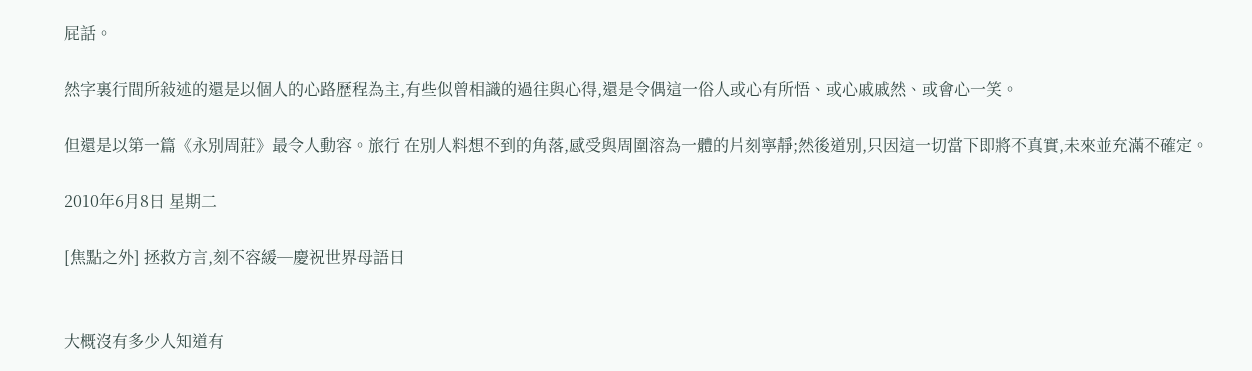屁話。

然字裏行間所敍述的還是以個人的心路歷程為主,有些似曾相識的過往與心得,還是令偶這一俗人或心有所悟、或心戚戚然、或會心一笑。

但還是以第一篇《永別周莊》最令人動容。旅行 在別人料想不到的角落,感受與周圍溶為一體的片刻寧靜;然後道別,只因這一切當下即將不真實,未來並充滿不確定。

2010年6月8日 星期二

[焦點之外] 拯救方言,刻不容緩─慶祝世界母語日


大概沒有多少人知道有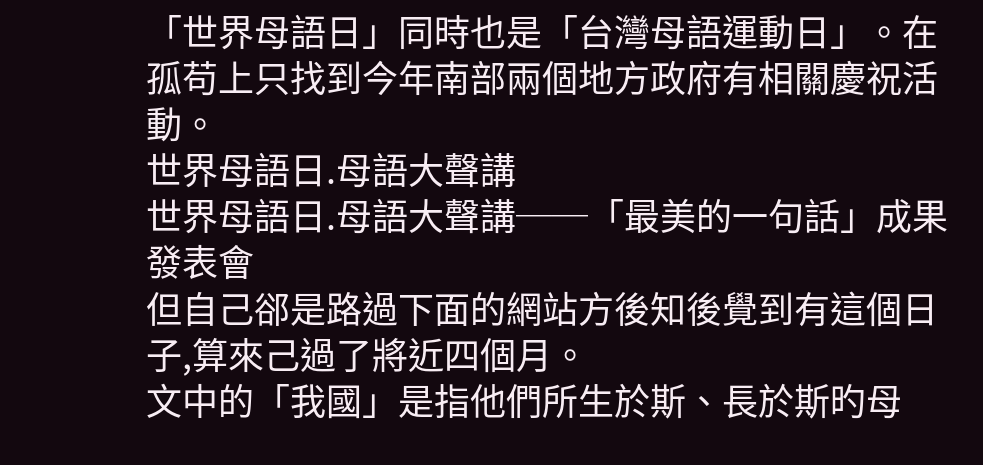「世界母語日」同時也是「台灣母語運動日」。在孤苟上只找到今年南部兩個地方政府有相關慶祝活動。
世界母語日.母語大聲講
世界母語日.母語大聲講──「最美的一句話」成果發表會
但自己郤是路過下面的網站方後知後覺到有這個日子,算來己過了將近四個月。
文中的「我國」是指他們所生於斯、長於斯旳母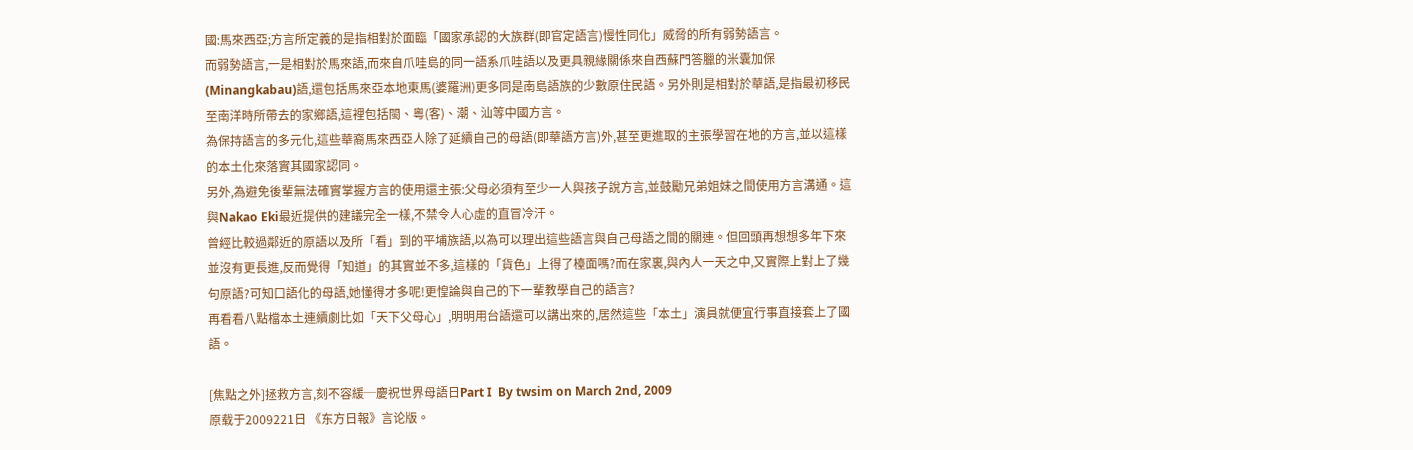國:馬來西亞;方言所定義的是指相對於面臨「國家承認的大族群(即官定語言)慢性同化」威脅的所有弱勢語言。
而弱勢語言,一是相對於馬來語,而來自爪哇島的同一語系爪哇語以及更具親緣關係來自西蘇門答臘的米囊加保(Minangkabau)語,還包括馬來亞本地東馬(婆羅洲)更多同是南島語族的少數原住民語。另外則是相對於華語,是指最初移民至南洋時所帶去的家鄉語,這裡包括閩、粵(客)、潮、汕等中國方言。
為保持語言的多元化,這些華裔馬來西亞人除了延續自己的母語(即華語方言)外,甚至更進取的主張學習在地的方言,並以這樣的本土化來落實其國家認同。
另外,為避免後輩無法確實掌握方言的使用還主張:父母必須有至少一人與孩子說方言,並鼓勵兄弟姐妹之間使用方言溝通。這與Nakao Eki最近提供的建議完全一樣,不禁令人心虛的直冒冷汗。
曾經比較過鄰近的原語以及所「看」到的平埔族語,以為可以理出這些語言與自己母語之間的關連。但回頭再想想多年下來並沒有更長進,反而覺得「知道」的其實並不多,這樣的「貨色」上得了檯面嗎?而在家裏,與內人一天之中,又實際上對上了幾句原語?可知口語化的母語,她懂得才多呢!更惶論與自己的下一輩教學自己的語言?
再看看八點檔本土連續劇比如「天下父母心」,明明用台語還可以講出來的,居然這些「本土」演員就便宜行事直接套上了國語。

[焦點之外]拯救方言,刻不容緩─慶祝世界母語日Part I  By twsim on March 2nd, 2009
原载于2009221日 《东方日報》言论版。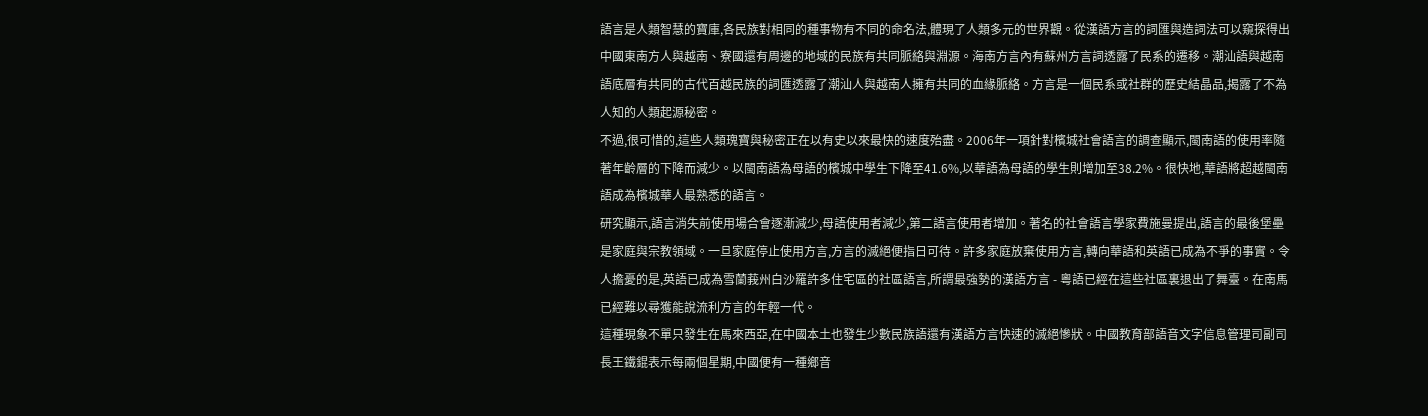語言是人類智慧的寶庫,各民族對相同的種事物有不同的命名法,體現了人類多元的世界觀。從漢語方言的詞匯與造詞法可以窺探得出中國東南方人與越南、寮國還有周邊的地域的民族有共同脈絡與淵源。海南方言內有蘇州方言詞透露了民系的遷移。潮汕語與越南語底層有共同的古代百越民族的詞匯透露了潮汕人與越南人擁有共同的血緣脈絡。方言是一個民系或社群的歷史結晶品,揭露了不為人知的人類起源秘密。
不過,很可惜的,這些人類瑰寶與秘密正在以有史以來最快的速度殆盡。2006年一項針對檳城社會語言的調查顯示,閩南語的使用率隨著年齡層的下降而減少。以閩南語為母語的檳城中學生下降至41.6%,以華語為母語的學生則增加至38.2%。很快地,華語將超越閩南語成為檳城華人最熟悉的語言。
研究顯示,語言消失前使用場合會逐漸減少,母語使用者減少,第二語言使用者增加。著名的社會語言學家費施曼提出,語言的最後堡壘是家庭與宗教領域。一旦家庭停止使用方言,方言的滅絕便指日可待。許多家庭放棄使用方言,轉向華語和英語已成為不爭的事實。令人擔憂的是,英語已成為雪蘭莪州白沙羅許多住宅區的社區語言,所謂最強勢的漢語方言 - 粵語已經在這些社區裏退出了舞臺。在南馬已經難以尋獲能說流利方言的年輕一代。
這種現象不單只發生在馬來西亞,在中國本土也發生少數民族語還有漢語方言快速的滅絕慘狀。中國教育部語音文字信息管理司副司長王鐵錕表示每兩個星期,中國便有一種鄉音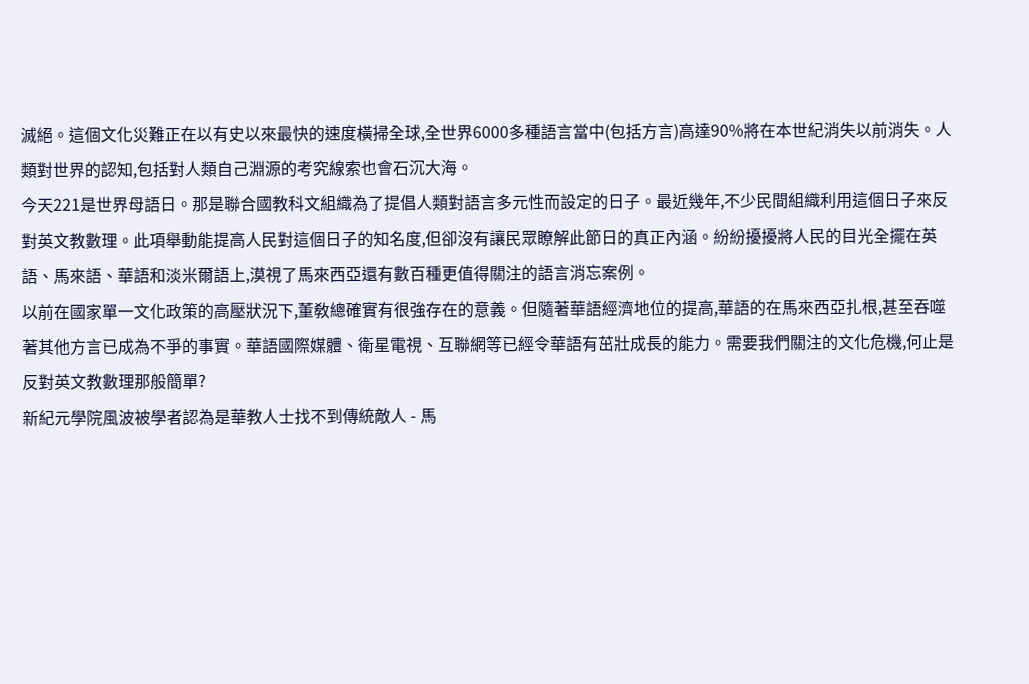滅絕。這個文化災難正在以有史以來最快的速度橫掃全球,全世界6000多種語言當中(包括方言)高達90%將在本世紀消失以前消失。人類對世界的認知,包括對人類自己淵源的考究線索也會石沉大海。
今天221是世界母語日。那是聯合國教科文組織為了提倡人類對語言多元性而設定的日子。最近幾年,不少民間組織利用這個日子來反對英文教數理。此項舉動能提高人民對這個日子的知名度,但卻沒有讓民眾瞭解此節日的真正內涵。紛紛擾擾將人民的目光全擺在英語、馬來語、華語和淡米爾語上,漠視了馬來西亞還有數百種更值得關注的語言消忘案例。
以前在國家單一文化政策的高壓狀況下,董敎總確實有很強存在的意義。但隨著華語經濟地位的提高,華語的在馬來西亞扎根,甚至吞噬著其他方言已成為不爭的事實。華語國際媒體、衛星電視、互聯網等已經令華語有茁壯成長的能力。需要我們關注的文化危機,何止是反對英文教數理那般簡單?
新紀元學院風波被學者認為是華教人士找不到傳統敵人 - 馬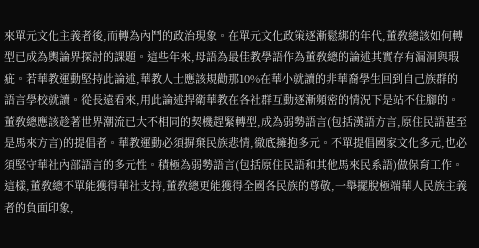來單元文化主義者後,而轉為內鬥的政治現象。在單元文化政策逐漸鬆綁的年代,董敎總該如何轉型已成為輿論界探討的課題。這些年來,母語為最佳教學語作為董敎總的論述其實存有漏洞與瑕疵。若華教運動堅持此論述,華教人士應該規勸那10%在華小就讀的非華裔學生回到自己族群的語言學校就讀。從長遠看來,用此論述捍衛華教在各社群互動逐漸頻密的情況下是站不住腳的。
董敎總應該趁著世界潮流已大不相同的契機趕緊轉型,成為弱勢語言(包括漢語方言,原住民語甚至是馬來方言)的提倡者。華教運動必須摒棄民族悲情,徹底擁抱多元。不單提倡國家文化多元,也必須堅守華社內部語言的多元性。積極為弱勢語言(包括原住民語和其他馬來民系語)做保育工作。這樣,董敎總不單能獲得華社支持,董敎總更能獲得全國各民族的尊敬,一舉擺脫極端華人民族主義者的負面印象,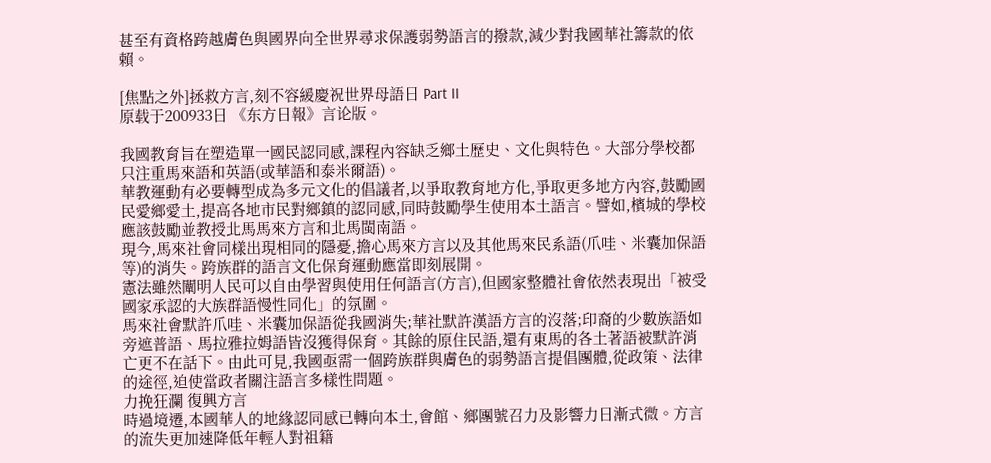甚至有資格跨越膚色與國界向全世界尋求保護弱勢語言的撥款,減少對我國華社籌款的依賴。

[焦點之外]拯救方言,刻不容緩慶祝世界母語日 Part II
原载于200933日 《东方日報》言论版。

我國教育旨在塑造單一國民認同感,課程內容缺乏鄉土歷史、文化與特色。大部分學校都只注重馬來語和英語(或華語和泰米爾語)。
華教運動有必要轉型成為多元文化的倡議者,以爭取教育地方化,爭取更多地方內容,鼓勵國民愛鄉愛土,提高各地市民對鄉鎮的認同感,同時鼓勵學生使用本土語言。譬如,檳城的學校應該鼓勵並教授北馬馬來方言和北馬閩南語。
現今,馬來社會同樣出現相同的隱憂,擔心馬來方言以及其他馬來民系語(爪哇、米囊加保語等)的消失。跨族群的語言文化保育運動應當即刻展開。
憲法雖然闡明人民可以自由學習與使用任何語言(方言),但國家整體社會依然表現出「被受國家承認的大族群語慢性同化」的氛圍。
馬來社會默許爪哇、米囊加保語從我國消失;華社默許漢語方言的沒落;印裔的少數族語如旁遮普語、馬拉雅拉姆語皆沒獲得保育。其餘的原住民語,還有東馬的各土著語被默許消亡更不在話下。由此可見,我國亟需一個跨族群與膚色的弱勢語言提倡團體,從政策、法律的途徑,迫使當政者關注語言多樣性問題。
力挽狂瀾 復興方言
時過境遷,本國華人的地緣認同感已轉向本土,會館、鄉團號召力及影響力日漸式微。方言的流失更加速降低年輕人對祖籍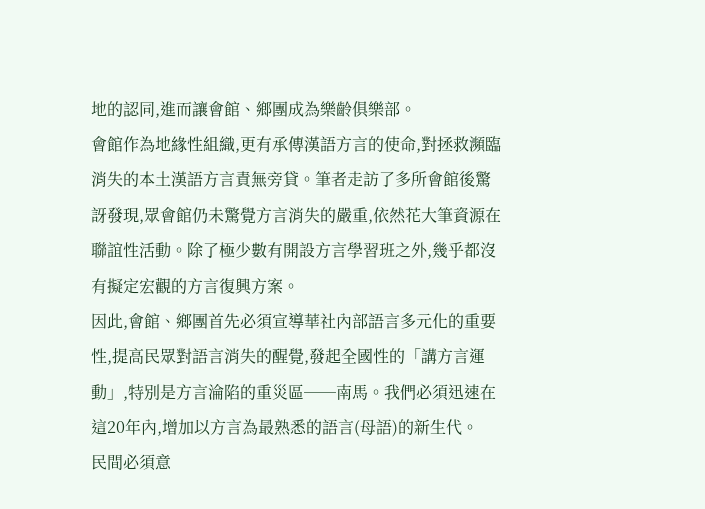地的認同,進而讓會館、鄉團成為樂齡俱樂部。
會館作為地緣性組織,更有承傳漢語方言的使命,對拯救瀕臨消失的本土漢語方言責無旁貸。筆者走訪了多所會館後驚訝發現,眾會館仍未驚覺方言消失的嚴重,依然花大筆資源在聯誼性活動。除了極少數有開設方言學習班之外,幾乎都沒有擬定宏觀的方言復興方案。
因此,會館、鄉團首先必須宣導華社內部語言多元化的重要性,提高民眾對語言消失的醒覺,發起全國性的「講方言運動」,特別是方言淪陷的重災區──南馬。我們必須迅速在這20年內,增加以方言為最熟悉的語言(母語)的新生代。
民間必須意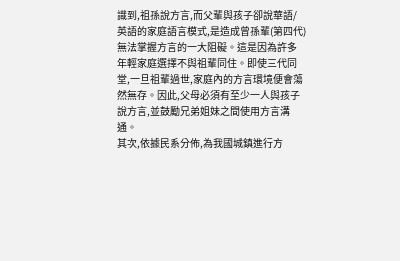識到,祖孫說方言,而父輩與孩子卻說華語/英語的家庭語言模式,是造成曾孫輩(第四代)無法掌握方言的一大阻礙。這是因為許多年輕家庭選擇不與祖輩同住。即使三代同堂,一旦祖輩過世,家庭內的方言環境便會蕩然無存。因此,父母必須有至少一人與孩子說方言,並鼓勵兄弟姐妹之間使用方言溝通。
其次,依據民系分佈,為我國城鎮進行方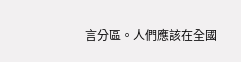言分區。人們應該在全國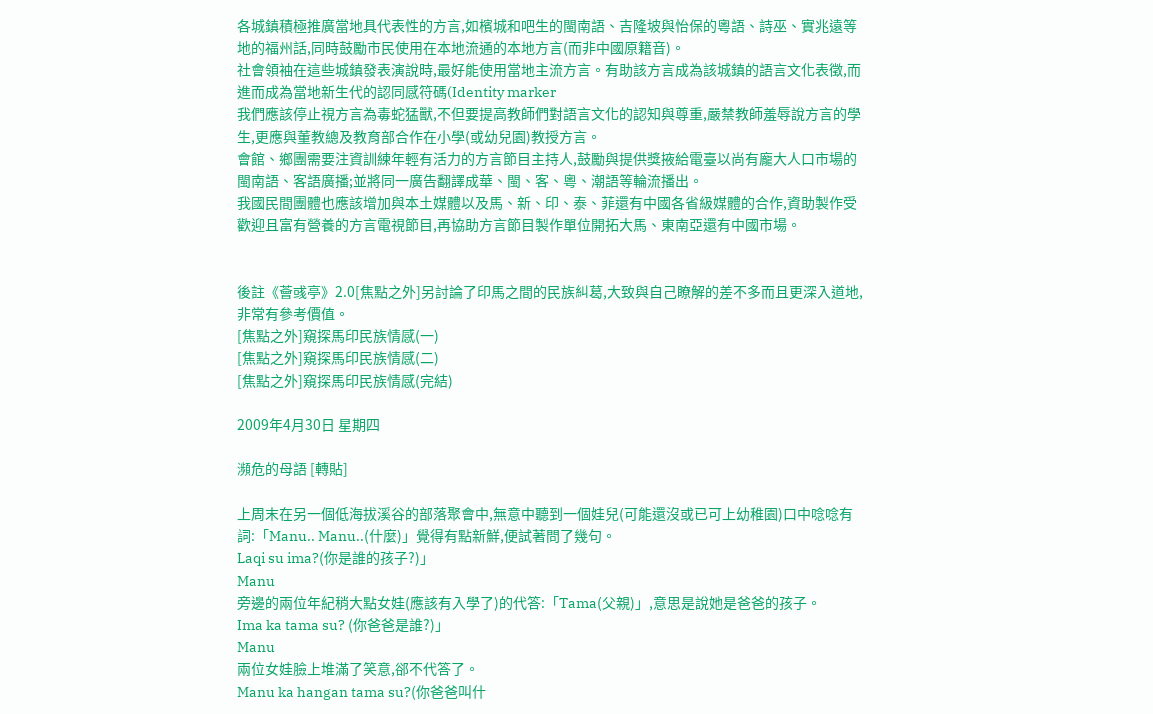各城鎮積極推廣當地具代表性的方言,如檳城和吧生的閩南語、吉隆坡與怡保的粵語、詩巫、實兆遠等地的福州話,同時鼓勵市民使用在本地流通的本地方言(而非中國原籍音)。
社會領袖在這些城鎮發表演說時,最好能使用當地主流方言。有助該方言成為該城鎮的語言文化表徵,而進而成為當地新生代的認同感符碼(Identity marker
我們應該停止視方言為毒蛇猛獸,不但要提高教師們對語言文化的認知與尊重,嚴禁教師羞辱說方言的學生,更應與董教總及教育部合作在小學(或幼兒園)教授方言。
會館、鄉團需要注資訓練年輕有活力的方言節目主持人,鼓勵與提供獎掖給電臺以尚有龐大人口市場的閩南語、客語廣播;並將同一廣告翻譯成華、閩、客、粵、潮語等輪流播出。
我國民間團體也應該增加與本土媒體以及馬、新、印、泰、菲還有中國各省級媒體的合作,資助製作受歡迎且富有營養的方言電視節目,再協助方言節目製作單位開拓大馬、東南亞還有中國市場。


後註《薈彧亭》2.0[焦點之外]另討論了印馬之間的民族糾葛,大致與自己瞭解的差不多而且更深入道地,非常有參考價值。
[焦點之外]窺探馬印民族情感(一)
[焦點之外]窺探馬印民族情感(二)
[焦點之外]窺探馬印民族情感(完結)

2009年4月30日 星期四

瀕危的母語 [轉貼]

上周末在另一個低海拔溪谷的部落聚會中,無意中聽到一個娃兒(可能還沒或已可上幼稚園)口中唸唸有詞:「Manu.. Manu..(什麼)」覺得有點新鮮,便試著問了幾句。
Laqi su ima?(你是誰的孩子?)」
Manu
旁邊的兩位年紀稍大點女娃(應該有入學了)的代答:「Tama(父親)」,意思是說她是爸爸的孩子。
Ima ka tama su? (你爸爸是誰?)」
Manu
兩位女娃臉上堆滿了笑意,郤不代答了。
Manu ka hangan tama su?(你爸爸叫什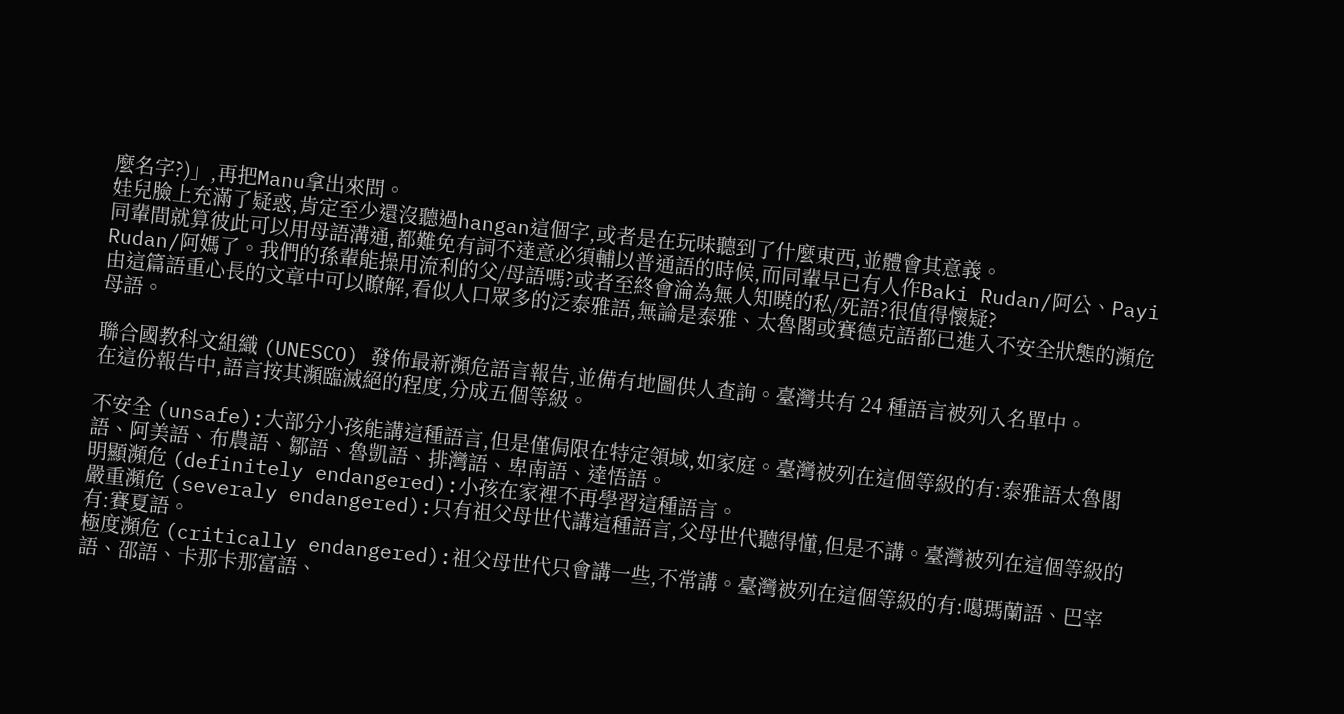麼名字?)」,再把Manu拿出來問。
娃兒臉上充滿了疑惑,肯定至少還沒聽過hangan這個字,或者是在玩味聽到了什麼東西,並體會其意義。
同輩間就算彼此可以用母語溝通,都難免有詞不達意必須輔以普通語的時候,而同輩早已有人作Baki Rudan/阿公、Payi Rudan/阿媽了。我們的孫輩能操用流利的父/母語嗎?或者至終會淪為無人知曉的私/死語?很值得懷疑?
由這篇語重心長的文章中可以瞭解,看似人口眾多的泛泰雅語,無論是泰雅、太魯閣或賽德克語都已進入不安全狀態的瀕危母語。

聯合國教科文組織 (UNESCO) 發佈最新瀕危語言報告,並備有地圖供人查詢。臺灣共有 24 種語言被列入名單中。
在這份報告中,語言按其瀕臨滅絕的程度,分成五個等級。

不安全 (unsafe):大部分小孩能講這種語言,但是僅侷限在特定領域,如家庭。臺灣被列在這個等級的有:泰雅語太魯閣語、阿美語、布農語、鄒語、魯凱語、排灣語、卑南語、達悟語。
明顯瀕危 (definitely endangered):小孩在家裡不再學習這種語言。
嚴重瀕危 (severaly endangered):只有祖父母世代講這種語言,父母世代聽得懂,但是不講。臺灣被列在這個等級的有:賽夏語。
極度瀕危 (critically endangered):祖父母世代只會講一些,不常講。臺灣被列在這個等級的有:噶瑪蘭語、巴宰語、邵語、卡那卡那富語、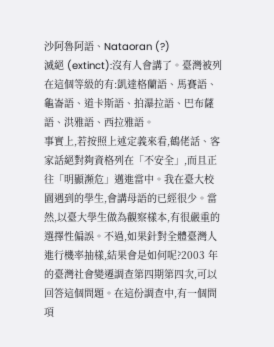沙阿魯阿語、Nataoran (?)
滅絕 (extinct):沒有人會講了。臺灣被列在這個等級的有:凱達格蘭語、馬賽語、龜崙語、道卡斯語、拍瀑拉語、巴布薩語、洪雅語、西拉雅語。
事實上,若按照上述定義來看,鶴佬話、客家話絕對夠資格列在「不安全」,而且正往「明顯瀕危」邁進當中。我在臺大校園遇到的學生,會講母語的已經很少。當然,以臺大學生做為觀察樣本,有很嚴重的選擇性偏誤。不過,如果針對全體臺灣人進行機率抽樣,結果會是如何呢?2003 年的臺灣社會變遷調查第四期第四次,可以回答這個問題。在這份調查中,有一個問項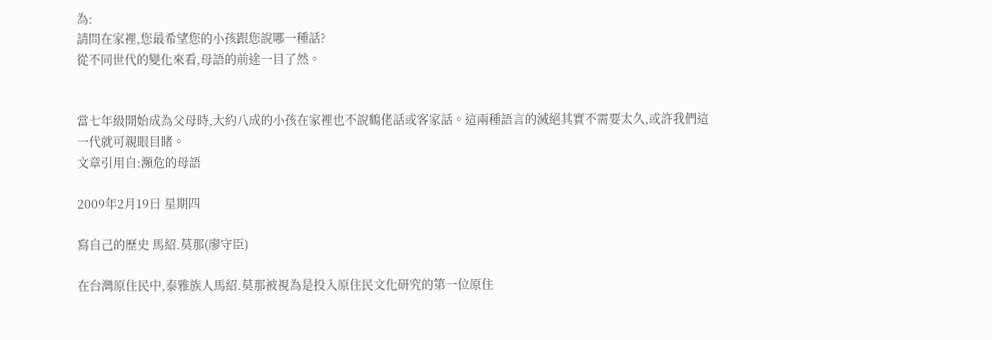為:
請問在家裡,您最希望您的小孩跟您說哪一種話?
從不同世代的變化來看,母語的前途一目了然。


當七年級開始成為父母時,大約八成的小孩在家裡也不說鶴佬話或客家話。這兩種語言的滅絕其實不需要太久,或許我們這一代就可親眼目睹。
文章引用自:瀕危的母語

2009年2月19日 星期四

寫自己的歷史 馬紹.莫那(廖守臣)

在台灣原住民中,泰雅族人馬紹.莫那被視為是投入原住民文化研究的第一位原住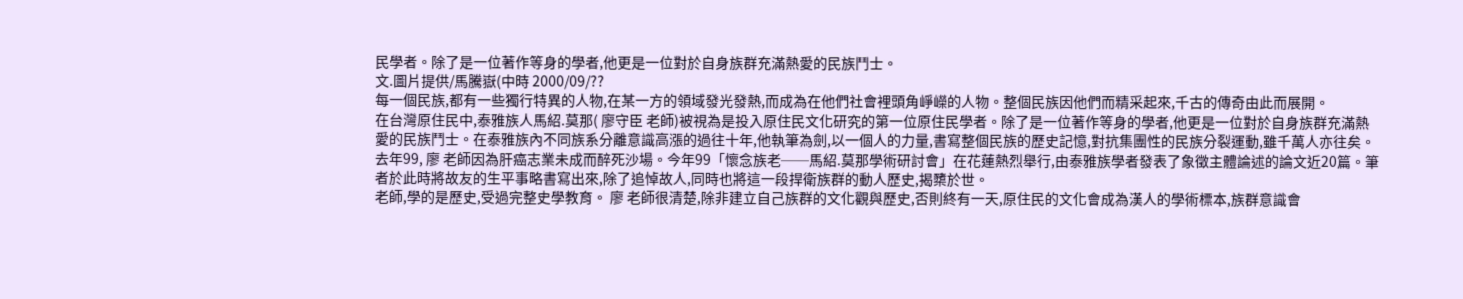民學者。除了是一位著作等身的學者,他更是一位對於自身族群充滿熱愛的民族鬥士。
文.圖片提供/馬騰嶽(中時 2000/09/??
每一個民族,都有一些獨行特異的人物,在某一方的領域發光發熱,而成為在他們社會裡頭角崢嶸的人物。整個民族因他們而精采起來,千古的傳奇由此而展開。
在台灣原住民中,泰雅族人馬紹.莫那( 廖守臣 老師)被視為是投入原住民文化研究的第一位原住民學者。除了是一位著作等身的學者,他更是一位對於自身族群充滿熱愛的民族鬥士。在泰雅族內不同族系分離意識高漲的過往十年,他執筆為劍,以一個人的力量,書寫整個民族的歷史記憶,對抗集團性的民族分裂運動,雖千萬人亦往矣。
去年99, 廖 老師因為肝癌志業未成而醉死沙場。今年99「懷念族老──馬紹.莫那學術研討會」在花蓮熱烈舉行,由泰雅族學者發表了象徵主體論述的論文近20篇。筆者於此時將故友的生平事略書寫出來,除了追悼故人,同時也將這一段捍衛族群的動人歷史,揭櫫於世。
老師,學的是歷史,受過完整史學教育。 廖 老師很清楚,除非建立自己族群的文化觀與歷史,否則終有一天,原住民的文化會成為漢人的學術標本,族群意識會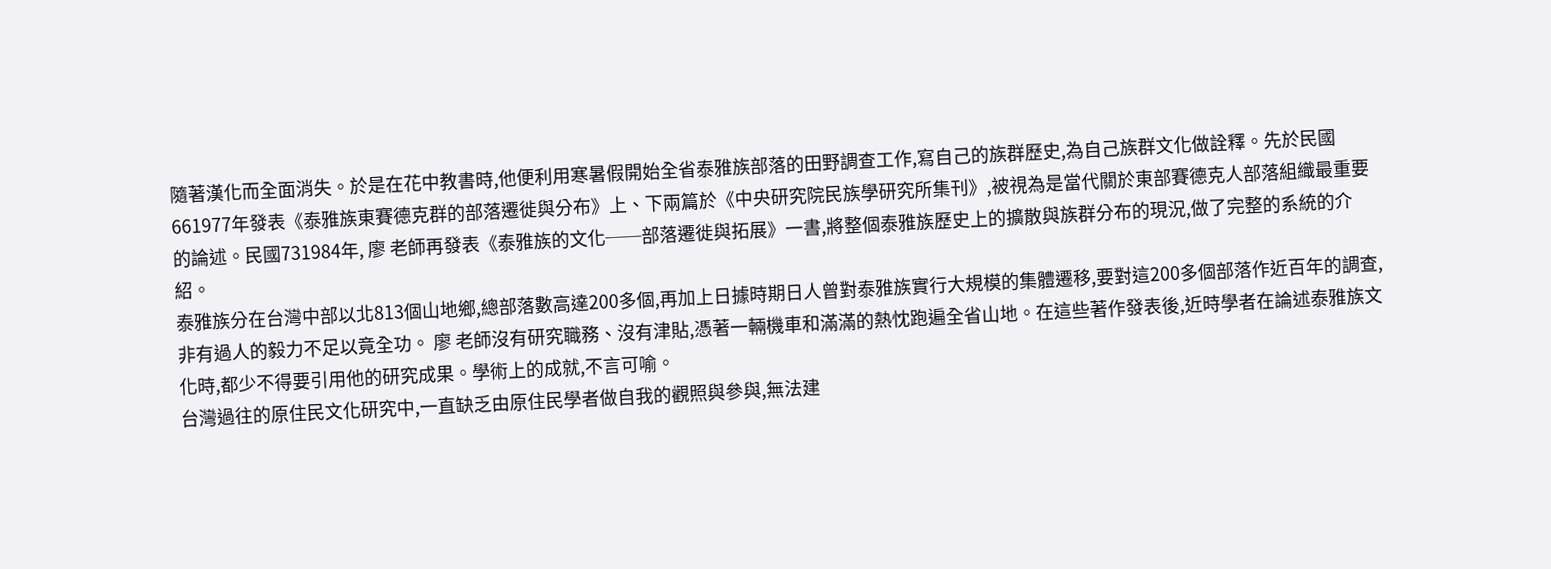隨著漢化而全面消失。於是在花中教書時,他便利用寒暑假開始全省泰雅族部落的田野調查工作,寫自己的族群歷史,為自己族群文化做詮釋。先於民國661977年發表《泰雅族東賽德克群的部落遷徙與分布》上、下兩篇於《中央研究院民族學研究所集刊》,被視為是當代關於東部賽德克人部落組織最重要的論述。民國731984年, 廖 老師再發表《泰雅族的文化──部落遷徙與拓展》一書,將整個泰雅族歷史上的擴散與族群分布的現況,做了完整的系統的介紹。
泰雅族分在台灣中部以北813個山地鄉,總部落數高達200多個,再加上日據時期日人曾對泰雅族實行大規模的集體遷移,要對這200多個部落作近百年的調查,非有過人的毅力不足以竟全功。 廖 老師沒有研究職務、沒有津貼,憑著一輛機車和滿滿的熱忱跑遍全省山地。在這些著作發表後,近時學者在論述泰雅族文化時,都少不得要引用他的研究成果。學術上的成就,不言可喻。
台灣過往的原住民文化研究中,一直缺乏由原住民學者做自我的觀照與參與,無法建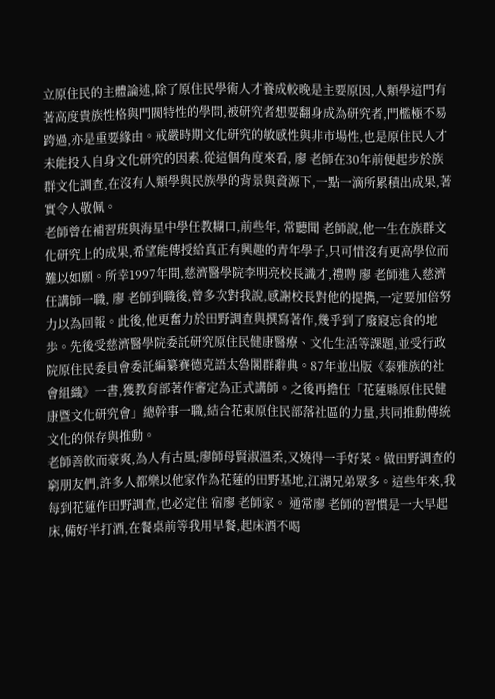立原住民的主體論述,除了原住民學術人才養成較晚是主要原因,人類學這門有著高度貴族性格與門閥特性的學問,被研究者想要翻身成為研究者,門檻極不易跨過,亦是重要緣由。戒嚴時期文化研究的敏感性與非市場性,也是原住民人才未能投入自身文化研究的因素.從這個角度來看, 廖 老師在30年前便起步於族群文化調查,在沒有人類學與民族學的背景與資源下,一點一滴所累積出成果,著實令人敬佩。
老師曾在補習班與海星中學任教糊口,前些年, 常聽聞 老師說,他一生在族群文化研究上的成果,希望能傳授給真正有興趣的青年學子,只可惜沒有更高學位而難以如願。所幸1997年間,慈濟醫學院李明亮校長識才,禮聘 廖 老師進入慈濟任講師一職, 廖 老師到職後,曾多次對我說,感謝校長對他的提擕,一定要加倍努力以為回報。此後,他更奮力於田野調查與撰寫著作,幾乎到了廢寢忘食的地歩。先後受慈濟醫學院委託研究原住民健康醫療、文化生活等課題,並受行政院原住民委員會委託編纂賽德克語太魯閣群辭典。87年並出版《泰雅族的社會組織》一書,獲教育部著作審定為正式講師。之後再擔任「花蓮縣原住民健康暨文化研究會」總幹事一職,結合花東原住民部落社區的力量,共同推動傳統文化的保存與推動。
老師善飲而豪爽,為人有古風;廖師母賢淑溫柔,又燒得一手好菜。做田野調查的窮朋友們,許多人都樂以他家作為花蓮的田野基地,江湖兄弟眾多。這些年來,我每到花蓮作田野調查,也必定住 宿廖 老師家。 通常廖 老師的習慣是一大早起床,備好半打酒,在餐桌前等我用早餐,起床酒不喝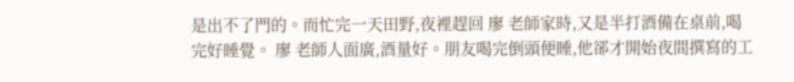是出不了門的。而忙完一天田野,夜裡趕回 廖 老師家時,又是半打酒備在桌前,喝完好睡覺。 廖 老師人面廣,酒量好。朋友喝完倒頭便睡,他郤才開始夜間撰寫的工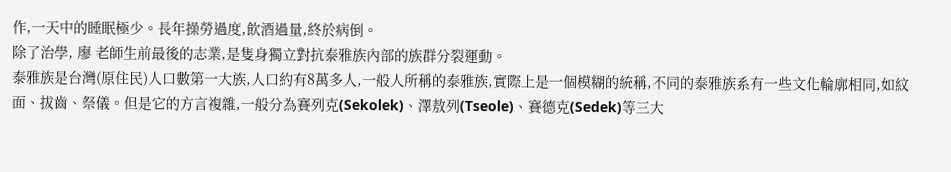作,一天中的睡眠極少。長年操勞過度,飲酒過量,終於病倒。
除了治學, 廖 老師生前最後的志業,是隻身獨立對抗泰雅族內部的族群分裂運動。
泰雅族是台灣(原住民)人口數第一大族,人口約有8萬多人,一般人所稱的泰雅族,實際上是一個模糊的統稱,不同的泰雅族系有一些文化輪廓相同,如紋面、拔齒、祭儀。但是它的方言複雜,一般分為賽列克(Sekolek)、澤敖列(Tseole)、賽德克(Sedek)等三大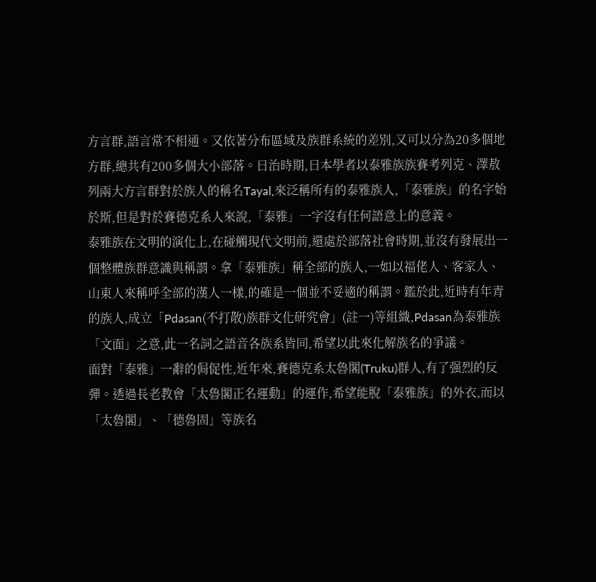方言群,語言常不相通。又依著分布區域及族群系統的差別,又可以分為20多個地方群,總共有200多個大小部落。日治時期,日本學者以泰雅族族賽考列克、澤敖列兩大方言群對於族人的稱名Tayal,來泛稱所有的泰雅族人,「泰雅族」的名字始於斯,但是對於賽德克系人來說,「泰雅」一字沒有任何語意上的意義。
泰雅族在文明的演化上,在碰觸現代文明前,還處於部落社會時期,並沒有發展出一個整體族群意識與稱謂。拿「泰雅族」稱全部的族人,一如以福佬人、客家人、山東人來稱呼全部的漢人一樣,的確是一個並不妥適的稱謂。鑑於此,近時有年青的族人,成立「Pdasan(不打散)族群文化研究會」(註一)等組織,Pdasan為泰雅族「文面」之意,此一名詞之語音各族系皆同,希望以此來化解族名的爭議。
面對「泰雅」一辭的侷促性,近年來,賽德克系太魯閣(Truku)群人,有了强烈的反彈。透過長老教會「太魯閣正名運動」的運作,希望能脫「泰雅族」的外衣,而以「太魯閣」、「德魯固」等族名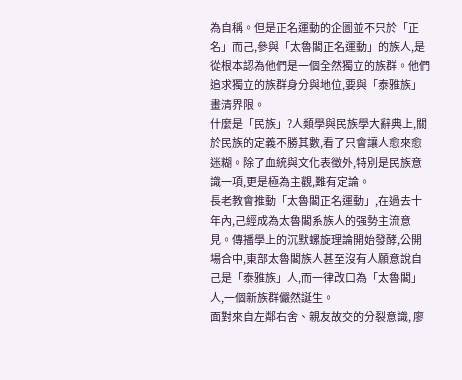為自稱。但是正名運動的企圖並不只於「正名」而己,參與「太魯閣正名運動」的族人,是從根本認為他們是一個全然獨立的族群。他們追求獨立的族群身分與地位,要與「泰雅族」畫清界限。
什麼是「民族」?人類學與民族學大辭典上,關於民族的定義不勝其數,看了只會讓人愈來愈迷糊。除了血統與文化表徵外,特別是民族意識一項,更是極為主觀,難有定論。
長老教會推動「太魯閣正名運動」,在過去十年內,己經成為太魯閣系族人的强勢主流意見。傳播學上的沉默螺旋理論開始發酵,公開場合中,東部太魯閣族人甚至沒有人願意說自己是「泰雅族」人,而一律改口為「太魯閣」人,一個新族群儼然誕生。
面對來自左鄰右舍、親友故交的分裂意識, 廖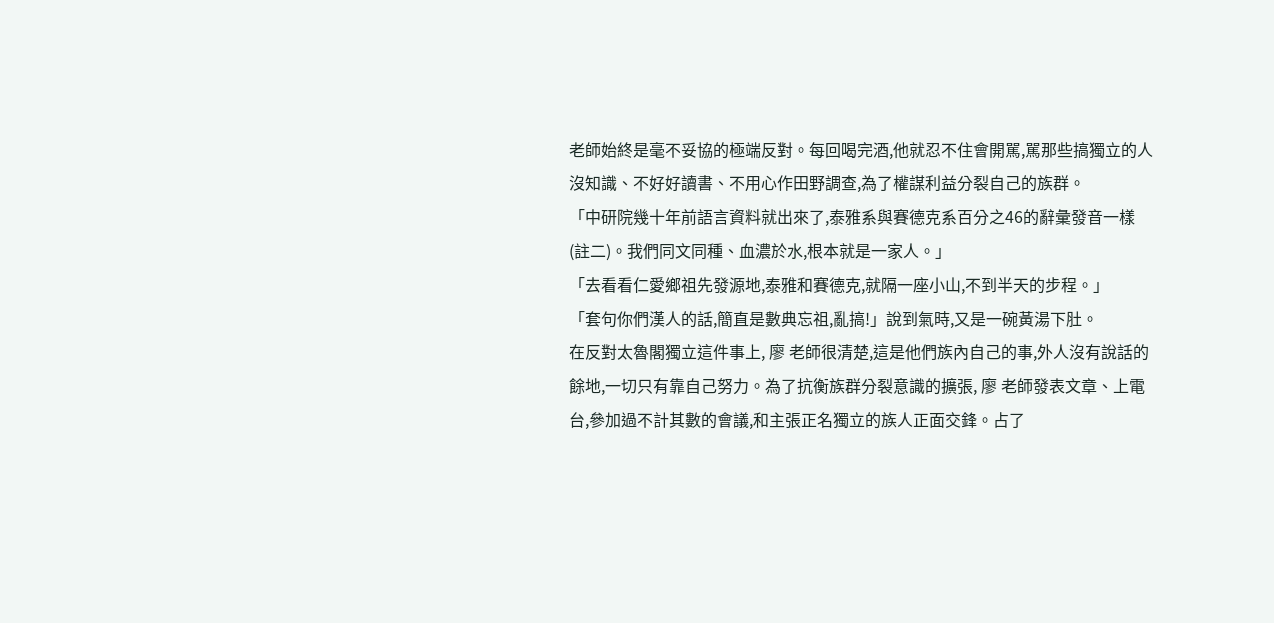老師始終是毫不妥協的極端反對。每回喝完酒,他就忍不住會開駡,駡那些搞獨立的人沒知識、不好好讀書、不用心作田野調查,為了權謀利益分裂自己的族群。
「中研院幾十年前語言資料就出來了,泰雅系與賽德克系百分之46的辭彙發音一樣(註二)。我們同文同種、血濃於水,根本就是一家人。」
「去看看仁愛鄉祖先發源地,泰雅和賽德克,就隔一座小山,不到半天的步程。」
「套句你們漢人的話,簡直是數典忘祖,亂搞!」說到氣時,又是一碗黃湯下肚。
在反對太魯閣獨立這件事上, 廖 老師很清楚,這是他們族內自己的事,外人沒有說話的餘地,一切只有靠自己努力。為了抗衡族群分裂意識的擴張, 廖 老師發表文章、上電台,參加過不計其數的會議,和主張正名獨立的族人正面交鋒。占了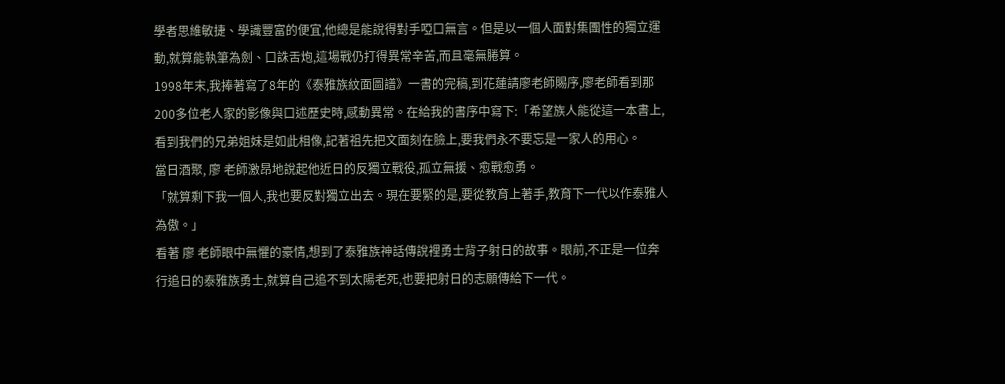學者思維敏捷、學識豐富的便宜,他總是能說得對手啞口無言。但是以一個人面對集團性的獨立運動,就算能執筆為劍、口誅舌炮,這場戰仍打得異常辛苦,而且毫無腃算。
1998年末,我捧著寫了8年的《泰雅族紋面圖譜》一書的完稿,到花蓮請廖老師賜序,廖老師看到那200多位老人家的影像與口述歷史時,感動異常。在給我的書序中寫下:「希望族人能從這一本書上,看到我們的兄弟姐妹是如此相像,記著祖先把文面刻在臉上,要我們永不要忘是一家人的用心。
當日酒聚, 廖 老師激昂地說起他近日的反獨立戰役,孤立無援、愈戰愈勇。
「就算剩下我一個人,我也要反對獨立出去。現在要緊的是,要從教育上著手,教育下一代以作泰雅人為傲。」
看著 廖 老師眼中無懼的豪情,想到了泰雅族神話傳說裡勇士背子射日的故事。眼前,不正是一位奔行追日的泰雅族勇士,就算自己追不到太陽老死,也要把射日的志願傳給下一代。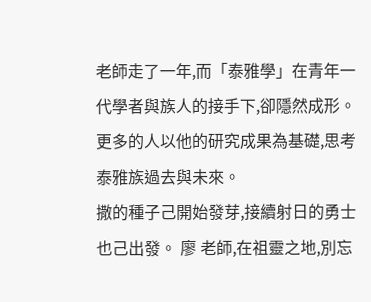老師走了一年,而「泰雅學」在青年一代學者與族人的接手下,卻隱然成形。更多的人以他的研究成果為基礎,思考泰雅族過去與未來。
撒的種子己開始發芽,接續射日的勇士也己出發。 廖 老師,在祖靈之地,別忘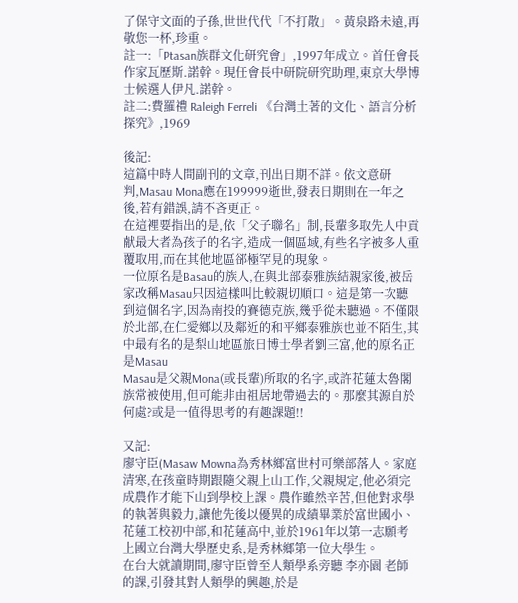了保守文面的子孫,世世代代「不打散」。黃泉路未遠,再敬您一杯,珍重。
註一:「Ptasan族群文化研究會」,1997年成立。首任會長作家瓦歷斯.諾幹。現任會長中研院研究助理,東京大學博士候選人伊凡.諾幹。
註二:費羅禮 Raleigh Ferreli 《台灣土著的文化、語言分析探究》,1969

後記:
這篇中時人間副刊的文章,刊出日期不詳。依文意研判,Masau Mona應在199999逝世,發表日期則在一年之後,若有錯誤,請不吝更正。
在這裡要指出的是,依「父子聯名」制,長輩多取先人中貢献最大者為孩子的名字,造成一個區域,有些名字被多人重覆取用,而在其他地區郤極罕見的現象。
一位原名是Basau的族人,在與北部泰雅族結親家後,被岳家改稱Masau只因這樣叫比較親切順口。這是第一次聽到這個名字,因為南投的賽德克族,幾乎從未聽過。不僅限於北部,在仁愛鄉以及鄰近的和平鄉泰雅族也並不陌生,其中最有名的是梨山地區旅日博士學者劉三富,他的原名正是Masau
Masau是父親Mona(或長輩)所取的名字,或許花蓮太魯閣族常被使用,但可能非由祖居地帶過去的。那麼其源自於何處?或是一值得思考的有趣課題!!

又記:
廖守臣(Masaw Mowna為秀林鄉富世村可樂部落人。家庭清寒,在孩童時期跟隨父親上山工作,父親規定,他必須完成農作才能下山到學校上課。農作雖然辛苦,但他對求學的執著與毅力,讓他先後以優異的成績畢業於富世國小、花蓮工校初中部,和花蓮高中,並於1961年以第一志願考上國立台灣大學歷史系,是秀林鄉第一位大學生。
在台大就讀期間,廖守臣曾至人類學系旁聽 李亦園 老師的課,引發其對人類學的興趣,於是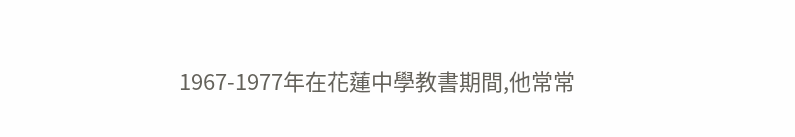1967-1977年在花蓮中學教書期間,他常常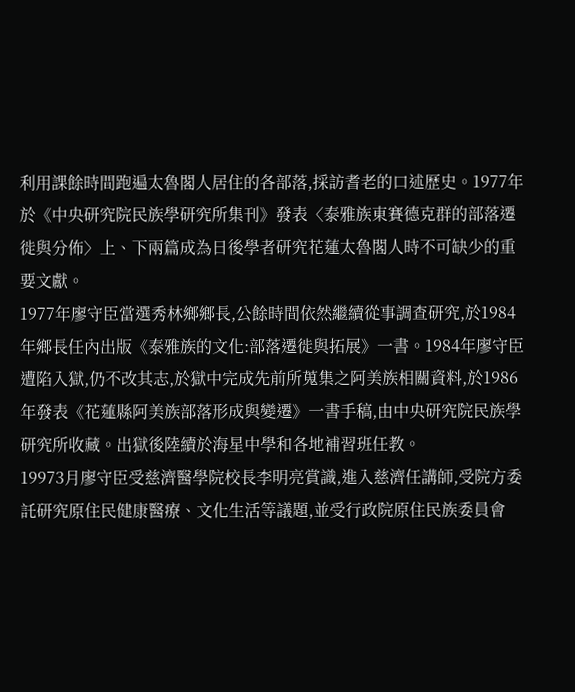利用課餘時間跑遍太魯閣人居住的各部落,採訪耆老的口述歷史。1977年於《中央研究院民族學研究所集刊》發表〈泰雅族東賽德克群的部落遷徙與分佈〉上、下兩篇成為日後學者研究花蓮太魯閣人時不可缺少的重要文獻。
1977年廖守臣當選秀林鄉鄉長,公餘時間依然繼續從事調查研究,於1984年鄉長任內出版《泰雅族的文化:部落遷徙與拓展》一書。1984年廖守臣遭陷入獄,仍不改其志,於獄中完成先前所蒐集之阿美族相關資料,於1986年發表《花蓮縣阿美族部落形成與變遷》一書手稿,由中央研究院民族學研究所收藏。出獄後陸續於海星中學和各地補習班任教。
19973月廖守臣受慈濟醫學院校長李明亮賞識,進入慈濟任講師,受院方委託研究原住民健康醫療、文化生活等議題,並受行政院原住民族委員會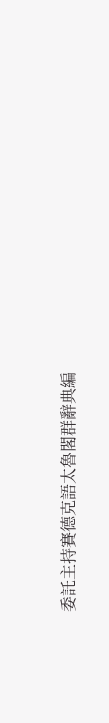委託主持賽德克語太魯閣群辭典編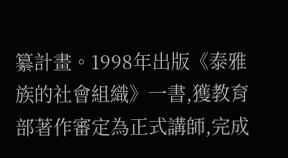纂計畫。1998年出版《泰雅族的社會組織》一書,獲教育部著作審定為正式講師,完成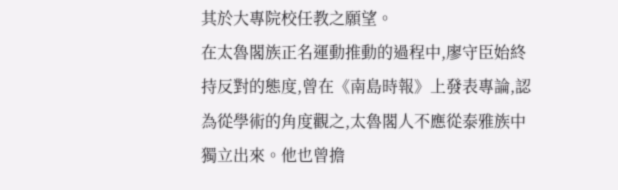其於大專院校任教之願望。
在太魯閣族正名運動推動的過程中,廖守臣始終持反對的態度,曾在《南島時報》上發表專論,認為從學術的角度觀之,太魯閣人不應從泰雅族中獨立出來。他也曾擔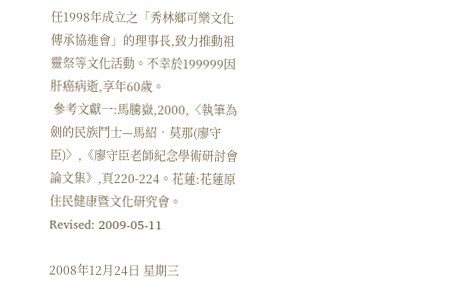任1998年成立之「秀林鄉可樂文化傳承協進會」的理事長,致力推動祖靈祭等文化活動。不幸於199999因肝癌病逝,享年60歲。
 參考文獻一:馬騰嶽,2000,〈執筆為劍的民族鬥士—馬紹‧莫那(廖守臣)〉,《廖守臣老師紀念學術研討會論文集》,頁220-224。花蓮:花蓮原住民健康暨文化研究會。
Revised: 2009-05-11

2008年12月24日 星期三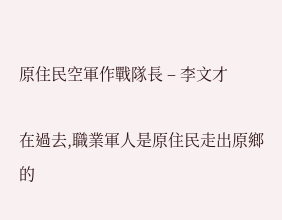原住民空軍作戰隊長 – 李文才

在過去,職業軍人是原住民走出原鄉的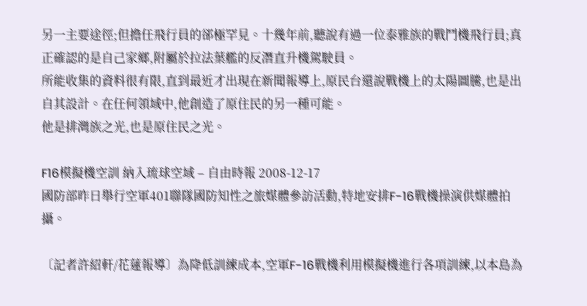另一主要途徑;但擔任飛行員的郤極罕見。十幾年前,聽說有過一位泰雅族的戰鬥機飛行員;真正確認的是自己家鄉,附屬於拉法葉艦的反潛直升機駕駛員。
所能收集的資料很有限,直到最近才出現在新聞報導上,原民台還說戰機上的太陽圖騰,也是出自其設計。在任何領域中,他創造了原住民的另一種可能。
他是排灣族之光,也是原住民之光。

F16模擬機空訓 納入琉球空域 – 自由時報 2008-12-17
國防部昨日舉行空軍401聯隊國防知性之旅媒體參訪活動,特地安排F-16戰機操演供媒體拍攝。

〔記者許紹軒/花蓮報導〕為降低訓練成本,空軍F-16戰機利用模擬機進行各項訓練,以本島為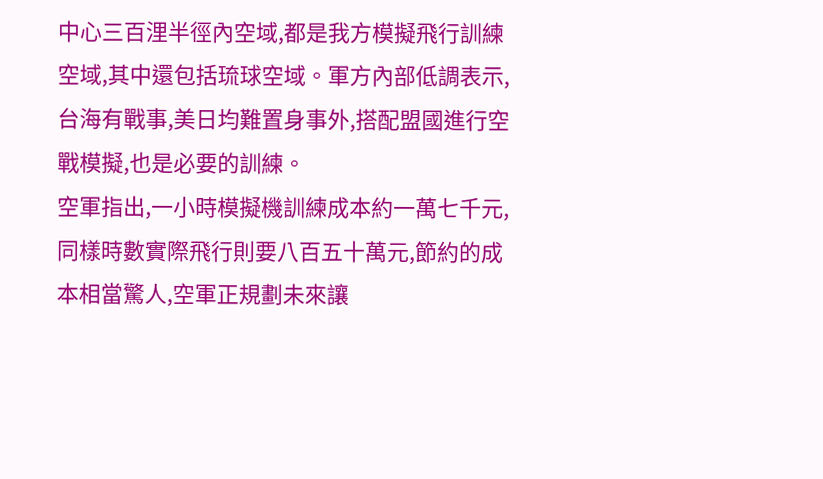中心三百浬半徑內空域,都是我方模擬飛行訓練空域,其中還包括琉球空域。軍方內部低調表示,台海有戰事,美日均難置身事外,搭配盟國進行空戰模擬,也是必要的訓練。
空軍指出,一小時模擬機訓練成本約一萬七千元,同樣時數實際飛行則要八百五十萬元,節約的成本相當驚人,空軍正規劃未來讓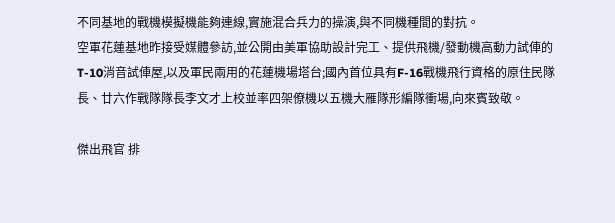不同基地的戰機模擬機能夠連線,實施混合兵力的操演,與不同機種間的對抗。
空軍花蓮基地昨接受媒體參訪,並公開由美軍協助設計完工、提供飛機/發動機高動力試俥的T-10消音試俥屋,以及軍民兩用的花蓮機場塔台;國內首位具有F-16戰機飛行資格的原住民隊長、廿六作戰隊隊長李文才上校並率四架僚機以五機大雁隊形編隊衝場,向來賓致敬。

傑出飛官 排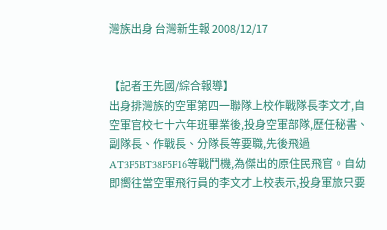灣族出身 台灣新生報 2008/12/17


【記者王先國/綜合報導】
出身排灣族的空軍第四一聯隊上校作戰隊長李文才,自空軍官校七十六年班畢業後,投身空軍部隊,歷任秘書、副隊長、作戰長、分隊長等要職,先後飛過AT3F5BT38F5F16等戰鬥機,為傑出的原住民飛官。自幼即嚮往當空軍飛行員的李文才上校表示,投身軍旅只要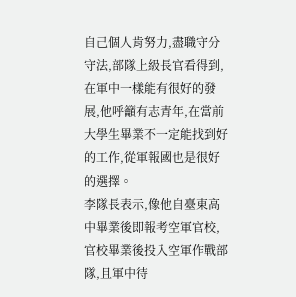自己個人肯努力,盡職守分守法,部隊上級長官看得到,在軍中一樣能有很好的發展,他呼籲有志青年,在當前大學生畢業不一定能找到好的工作,從軍報國也是很好的選擇。
李隊長表示,像他自臺東高中畢業後即報考空軍官校,官校畢業後投入空軍作戰部隊,且軍中待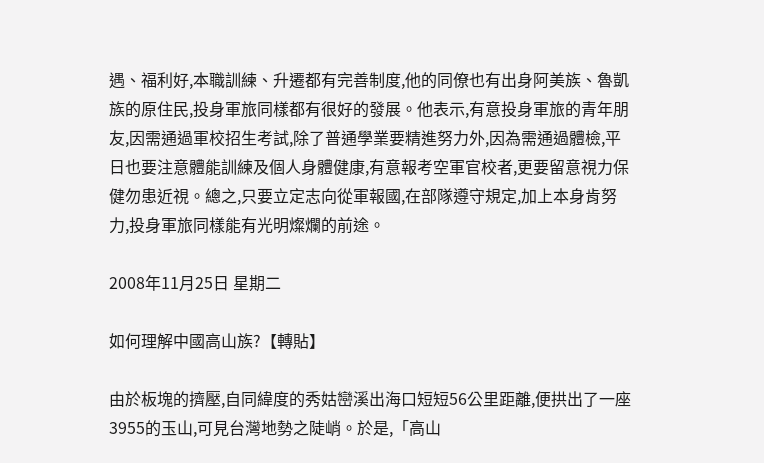遇、福利好,本職訓練、升遷都有完善制度,他的同僚也有出身阿美族、魯凱族的原住民,投身軍旅同樣都有很好的發展。他表示,有意投身軍旅的青年朋友,因需通過軍校招生考試,除了普通學業要精進努力外,因為需通過體檢,平日也要注意體能訓練及個人身體健康,有意報考空軍官校者,更要留意視力保健勿患近視。總之,只要立定志向從軍報國,在部隊遵守規定,加上本身肯努力,投身軍旅同樣能有光明燦爛的前途。

2008年11月25日 星期二

如何理解中國高山族?【轉貼】

由於板塊的擠壓,自同緯度的秀姑巒溪出海口短短56公里距離,便拱出了一座3955的玉山,可見台灣地勢之陡峭。於是,「高山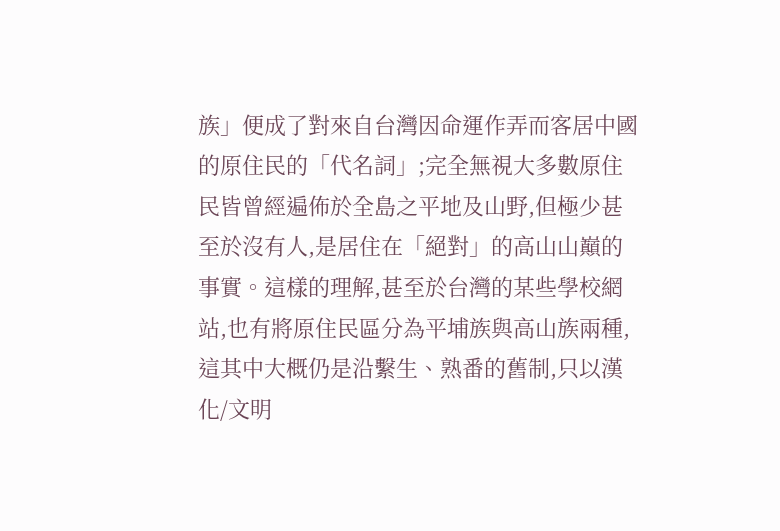族」便成了對來自台灣因命運作弄而客居中國的原住民的「代名詞」;完全無視大多數原住民皆曾經遍佈於全島之平地及山野,但極少甚至於沒有人,是居住在「絕對」的高山山巔的事實。這樣的理解,甚至於台灣的某些學校網站,也有將原住民區分為平埔族與高山族兩種,這其中大概仍是沿繫生、熟番的舊制,只以漢化/文明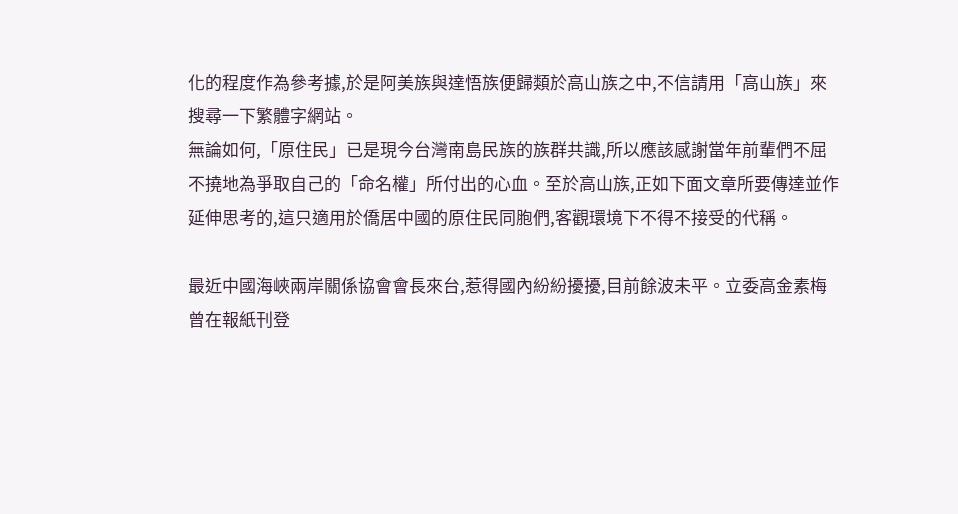化的程度作為參考據,於是阿美族與達悟族便歸類於高山族之中,不信請用「高山族」來搜尋一下繁體字網站。
無論如何,「原住民」已是現今台灣南島民族的族群共識,所以應該感謝當年前輩們不屈不撓地為爭取自己的「命名權」所付出的心血。至於高山族,正如下面文章所要傳達並作延伸思考的,這只適用於僑居中國的原住民同胞們,客觀環境下不得不接受的代稱。

最近中國海峽兩岸關係協會會長來台,惹得國內紛紛擾擾,目前餘波未平。立委高金素梅曾在報紙刊登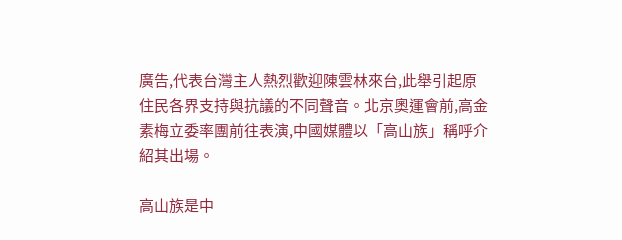廣告,代表台灣主人熱烈歡迎陳雲林來台,此舉引起原住民各界支持與抗議的不同聲音。北京奧運會前,高金素梅立委率團前往表演,中國媒體以「高山族」稱呼介紹其出場。

高山族是中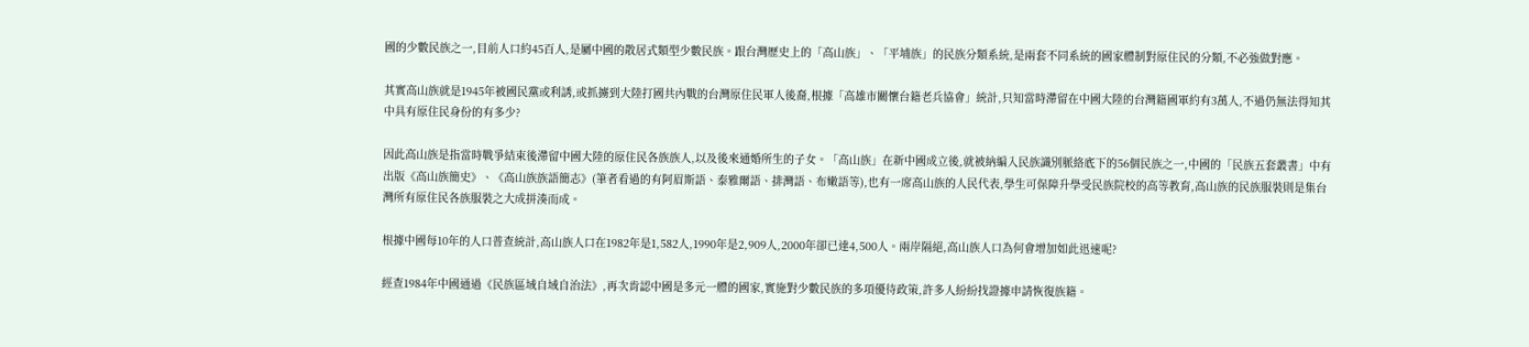國的少數民族之一,目前人口約45百人,是屬中國的散居式類型少數民族。跟台灣歷史上的「高山族」、「平埔族」的民族分類系統,是兩套不同系統的國家體制對原住民的分類,不必強做對應。

其實高山族就是1945年被國民黨或利誘,或抓擄到大陸打國共內戰的台灣原住民軍人後裔,根據「高雄市關懷台籍老兵協會」統計,只知當時滯留在中國大陸的台灣籍國軍約有3萬人,不過仍無法得知其中具有原住民身份的有多少?

因此高山族是指當時戰爭結束後滯留中國大陸的原住民各族族人,以及後來通婚所生的子女。「高山族」在新中國成立後,就被納編入民族識別脈絡底下的56個民族之一,中國的「民族五套叢書」中有出版《高山族簡史》、《高山族族語簡志》(筆者看過的有阿眉斯語、泰雅爾語、排灣語、布嫩語等),也有一席高山族的人民代表,學生可保障升學受民族院校的高等教育,高山族的民族服裝則是集台灣所有原住民各族服裝之大成拼湊而成。

根據中國每10年的人口普查統計,高山族人口在1982年是1,582人,1990年是2,909人,2000年卻已達4,500人。兩岸隔絕,高山族人口為何會增加如此迅速呢?

經查1984年中國通過《民族區域自域自治法》,再次肯認中國是多元一體的國家,實施對少數民族的多項優待政策,許多人紛紛找證據申請恢復族籍。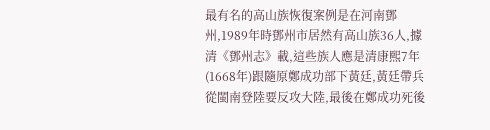最有名的高山族恢復案例是在河南鄧州,1989年時鄧州市居然有高山族36人,據清《鄧州志》載,這些族人應是清康熙7年(1668年)跟隨原鄭成功部下黃廷,黃廷帶兵從閩南登陸要反攻大陸,最後在鄭成功死後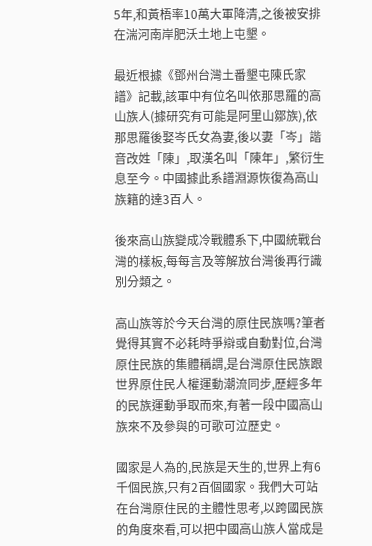5年,和黃梧率10萬大軍降清,之後被安排在湍河南岸肥沃土地上屯墾。

最近根據《鄧州台灣土番墾屯陳氏家譜》記載,該軍中有位名叫依那思羅的高山族人(據研究有可能是阿里山鄒族),依那思羅後娶岑氏女為妻,後以妻「岑」諧音改姓「陳」,取漢名叫「陳年」,繁衍生息至今。中國據此系譜淵源恢復為高山族籍的達3百人。

後來高山族變成冷戰體系下,中國統戰台灣的樣板,每每言及等解放台灣後再行識別分類之。

高山族等於今天台灣的原住民族嗎?筆者覺得其實不必耗時爭辯或自動對位,台灣原住民族的集體稱謂,是台灣原住民族跟世界原住民人權運動潮流同步,歷經多年的民族運動爭取而來,有著一段中國高山族來不及參與的可歌可泣歷史。

國家是人為的,民族是天生的,世界上有6千個民族,只有2百個國家。我們大可站在台灣原住民的主體性思考,以跨國民族的角度來看,可以把中國高山族人當成是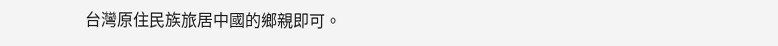台灣原住民族旅居中國的鄉親即可。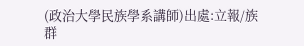(政治大學民族學系講師)出處:立報/族群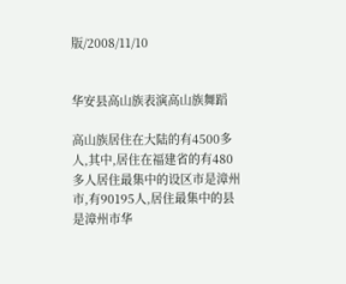版/2008/11/10


华安县高山族表演高山族舞蹈

高山族居住在大陆的有4500多人,其中,居住在福建省的有480多人居住最集中的设区市是漳州市,有90195人,居住最集中的县是漳州市华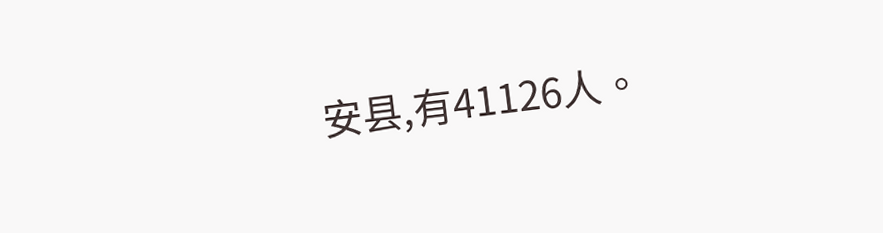安县,有41126人。